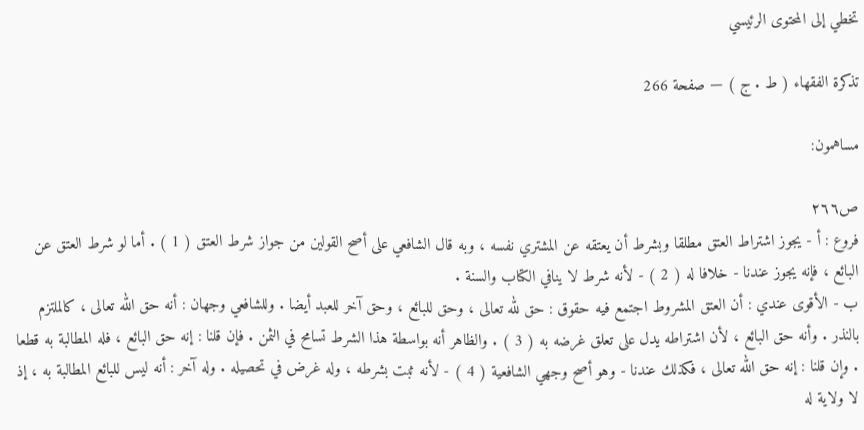تخطي إلى المحتوى الرئيسي

تذكرة الفقهاء ( ط . ج ) — صفحة 266

مساهمون:

ص٢٦٦
فروع : أ - يجوز اشتراط العتق مطلقا وبشرط أن يعتقه عن المشتري نفسه ، وبه قال الشافعي على أصح القولين من جواز شرط العتق ( 1 ) . أما لو شرط العتق عن البائع ، فإنه يجوز عندنا - خلافا له ( 2 ) - لأنه شرط لا ينافي الكتاب والسنة .
ب - الأقوى عندي : أن العتق المشروط اجتمع فيه حقوق : حق لله تعالى ، وحق للبائع ، وحق آخر للعبد أيضا . وللشافعي وجهان : أنه حق الله تعالى ، كالملتزم بالنذر . وأنه حق البائع ، لأن اشتراطه يدل على تعلق غرضه به ( 3 ) . والظاهر أنه بواسطة هذا الشرط تسامح في الثمن . فإن قلنا : إنه حق البائع ، فله المطالبة به قطعا . وإن قلنا : إنه حق الله تعالى ، فكذلك عندنا - وهو أصح وجهي الشافعية ( 4 ) - لأنه ثبت بشرطه ، وله غرض في تحصيله . وله آخر : أنه ليس للبائع المطالبة به ، إذ لا ولاية له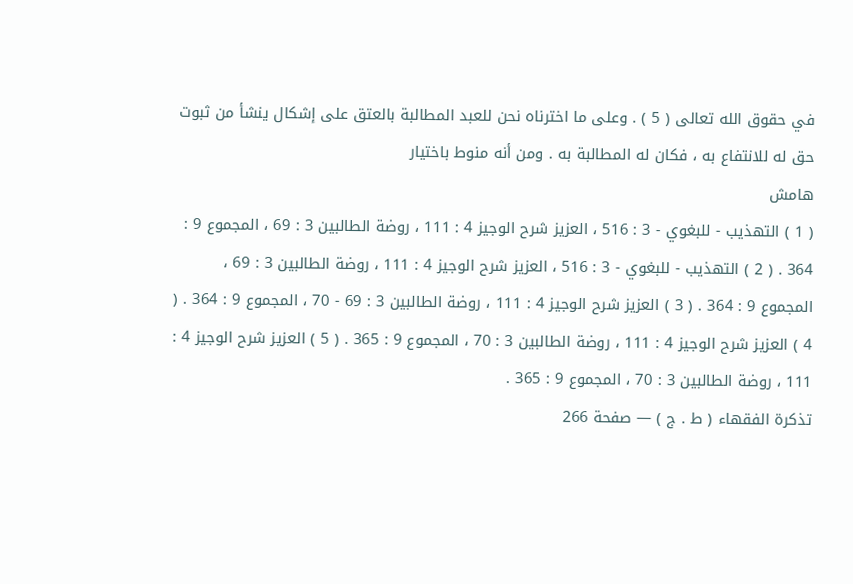في حقوق الله تعالى ( 5 ) . وعلى ما اخترناه نحن للعبد المطالبة بالعتق على إشكال ينشأ من ثبوت حق له للانتفاع به ، فكان له المطالبة به . ومن أنه منوط باختيار
هامش
( 1 ) التهذيب - للبغوي - 3 : 516 ، العزيز شرح الوجيز 4 : 111 ، روضة الطالبين 3 : 69 ، المجموع 9 : 364 . ( 2 ) التهذيب - للبغوي - 3 : 516 ، العزيز شرح الوجيز 4 : 111 ، روضة الطالبين 3 : 69 ، المجموع 9 : 364 . ( 3 ) العزيز شرح الوجيز 4 : 111 ، روضة الطالبين 3 : 69 - 70 ، المجموع 9 : 364 . ( 4 ) العزيز شرح الوجيز 4 : 111 ، روضة الطالبين 3 : 70 ، المجموع 9 : 365 . ( 5 ) العزيز شرح الوجيز 4 : 111 ، روضة الطالبين 3 : 70 ، المجموع 9 : 365 .
تذكرة الفقهاء ( ط . ج ) — صفحة 266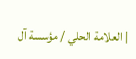| العلامة الحلي / مؤسسة آل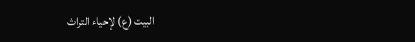البيت (ع) لإحياء التراث